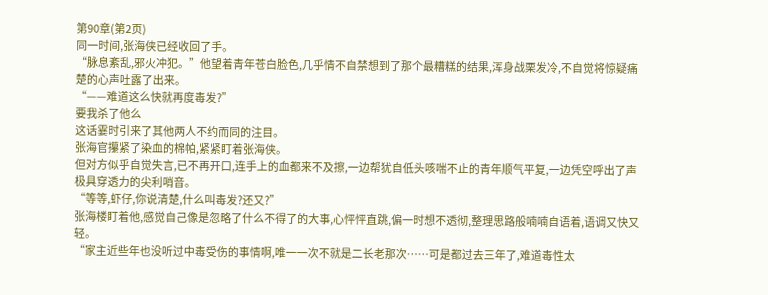第90章(第2页)
同一时间,张海侠已经收回了手。
“脉息紊乱,邪火冲犯。”他望着青年苍白脸色,几乎情不自禁想到了那个最糟糕的结果,浑身战栗发冷,不自觉将惊疑痛楚的心声吐露了出来。
“——难道这么快就再度毒发?”
要我杀了他么
这话霎时引来了其他两人不约而同的注目。
张海官攥紧了染血的棉帕,紧紧盯着张海侠。
但对方似乎自觉失言,已不再开口,连手上的血都来不及擦,一边帮犹自低头咳喘不止的青年顺气平复,一边凭空呼出了声极具穿透力的尖利哨音。
“等等,虾仔,你说清楚,什么叫毒发?还又?”
张海楼盯着他,感觉自己像是忽略了什么不得了的大事,心怦怦直跳,偏一时想不透彻,整理思路般喃喃自语着,语调又快又轻。
“家主近些年也没听过中毒受伤的事情啊,唯一一次不就是二长老那次……可是都过去三年了,难道毒性太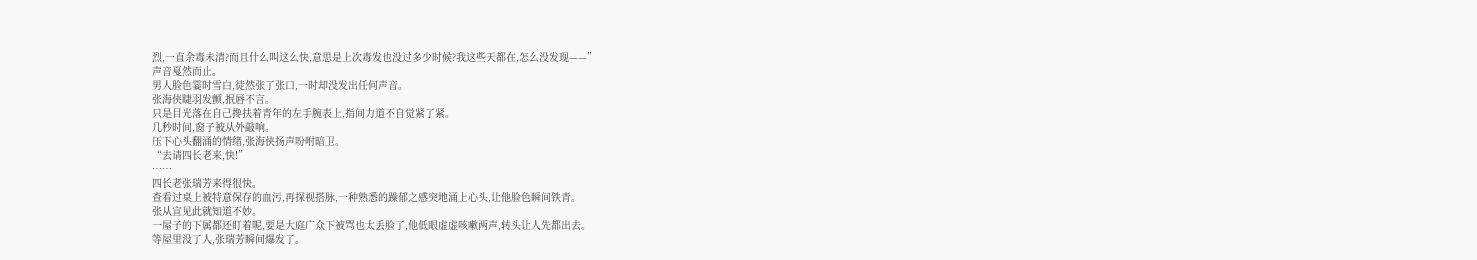烈,一直余毒未清?而且什么叫这么快,意思是上次毒发也没过多少时候?我这些天都在,怎么没发现——”
声音戛然而止。
男人脸色霎时雪白,徒然张了张口,一时却没发出任何声音。
张海侠睫羽发颤,抿唇不言。
只是目光落在自己搀扶着青年的左手腕表上,指间力道不自觉紧了紧。
几秒时间,窗子被从外敲响。
压下心头翻涌的情绪,张海侠扬声吩咐暗卫。
“去请四长老来,快!”
……
四长老张瑞芳来得很快。
查看过桌上被特意保存的血污,再探视搭脉,一种熟悉的躁郁之感突地涌上心头,让他脸色瞬间铁青。
张从宣见此就知道不妙。
一屋子的下属都还盯着呢,要是大庭广众下被骂也太丢脸了,他低眼虚虚咳嗽两声,转头让人先都出去。
等屋里没了人,张瑞芳瞬间爆发了。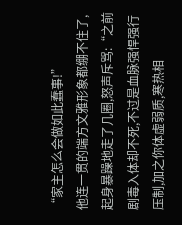“家主怎么会做如此蠢事!”
他连一贯的端方文雅形象都绷不住了,起身暴躁地走了几圈,怒声斥骂:“之前剧毒入体却不死,不过是血脉强悍强行压制,加之你体虚弱质,寒热相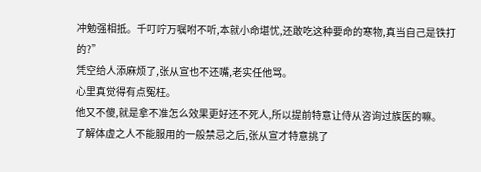冲勉强相抵。千叮咛万嘱咐不听,本就小命堪忧,还敢吃这种要命的寒物,真当自己是铁打的?”
凭空给人添麻烦了,张从宣也不还嘴,老实任他骂。
心里真觉得有点冤枉。
他又不傻,就是拿不准怎么效果更好还不死人,所以提前特意让侍从咨询过族医的嘛。
了解体虚之人不能服用的一般禁忌之后,张从宣才特意挑了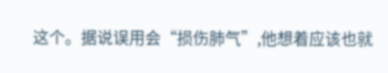这个。据说误用会“损伤肺气”,他想着应该也就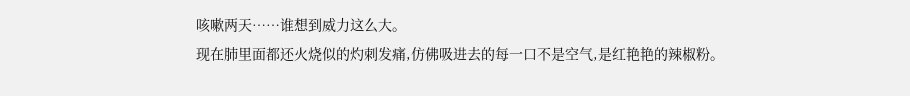咳嗽两天……谁想到威力这么大。
现在肺里面都还火烧似的灼刺发痛,仿佛吸进去的每一口不是空气,是红艳艳的辣椒粉。